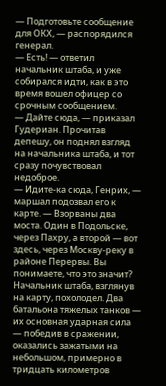— Подготовьте сообщение для ОКХ, — распорядился генерал.
— Есть! — ответил начальник штаба, и уже собирался идти, как в это время вошел офицер со срочным сообщением.
— Дайте сюда, — приказал Гудериан. Прочитав депешу, он поднял взгляд на начальника штаба, и тот сразу почувствовал недоброе.
— Идите-ка сюда, Генрих, — маршал подозвал его к карте. — Взорваны два моста. Один в Подольске, через Пахру, а второй — вот здесь, через Москву-реку в районе Перервы. Вы понимаете, что это значит?
Начальник штаба, взглянув на карту, похолодел. Два батальона тяжелых танков — их основная ударная сила — победив в сражении, оказались зажатыми на небольшом, примерно в тридцать километров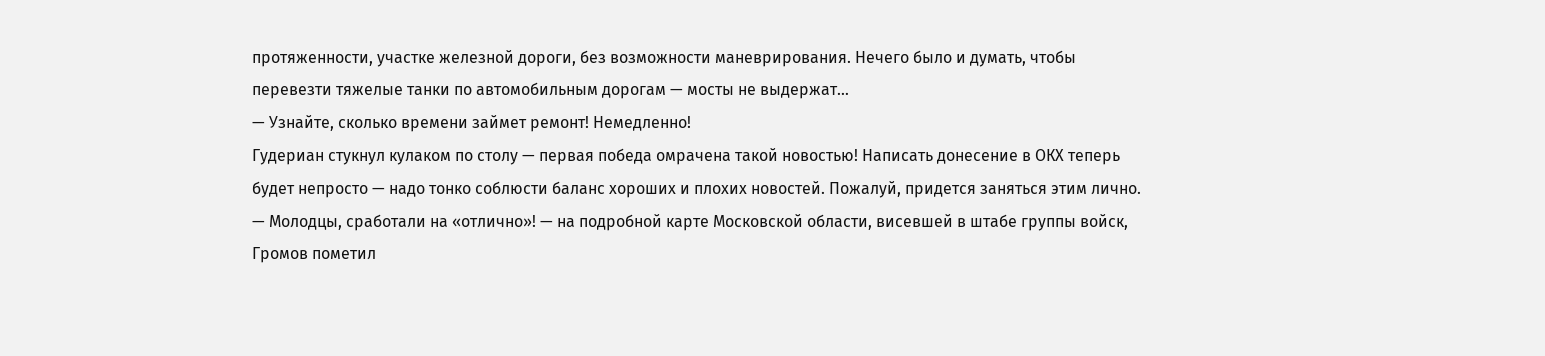протяженности, участке железной дороги, без возможности маневрирования. Нечего было и думать, чтобы перевезти тяжелые танки по автомобильным дорогам — мосты не выдержат…
— Узнайте, сколько времени займет ремонт! Немедленно!
Гудериан стукнул кулаком по столу — первая победа омрачена такой новостью! Написать донесение в ОКХ теперь будет непросто — надо тонко соблюсти баланс хороших и плохих новостей. Пожалуй, придется заняться этим лично.
— Молодцы, сработали на «отлично»! — на подробной карте Московской области, висевшей в штабе группы войск, Громов пометил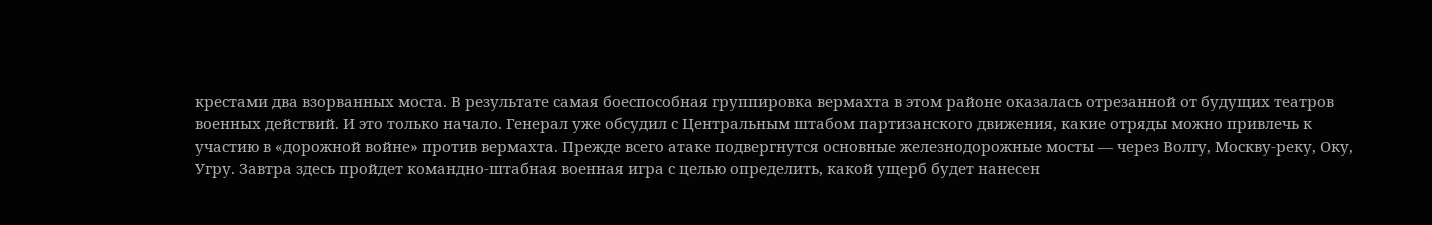крестами два взорванных моста. В результате самая боеспособная группировка вермахта в этом районе оказалась отрезанной от будущих театров военных действий. И это только начало. Генерал уже обсудил с Центральным штабом партизанского движения, какие отряды можно привлечь к участию в «дорожной войне» против вермахта. Прежде всего атаке подвергнутся основные железнодорожные мосты — через Волгу, Москву-реку, Оку, Угру. Завтра здесь пройдет командно-штабная военная игра с целью определить, какой ущерб будет нанесен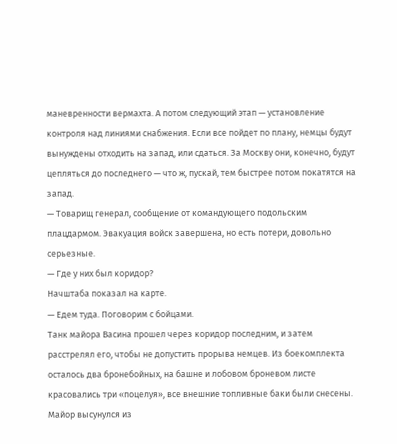маневренности вермахта. А потом следующий этап — установление контроля над линиями снабжения. Если все пойдет по плану, немцы будут вынуждены отходить на запад, или сдаться. За Москву они, конечно, будут цепляться до последнего — что ж, пускай, тем быстрее потом покатятся на запад.
— Товарищ генерал, сообщение от командующего подольским плацдармом. Эвакуация войск завершена, но есть потери, довольно серьезные.
— Где у них был коридор?
Начштаба показал на карте.
— Едем туда. Поговорим с бойцами.
Танк майора Васина прошел через коридор последним, и затем расстрелял его, чтобы не допустить прорыва немцев. Из боекомплекта осталось два бронебойных, на башне и лобовом броневом листе красовались три «поцелуя», все внешние топливные баки были снесены. Майор высунулся из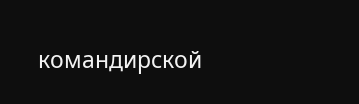командирской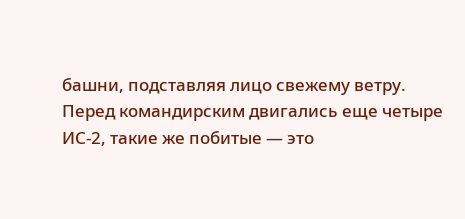башни, подставляя лицо свежему ветру. Перед командирским двигались еще четыре ИС-2, такие же побитые — это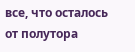все, что осталось от полутора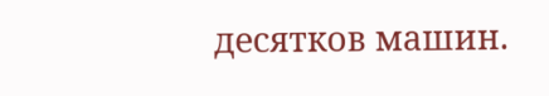десятков машин.